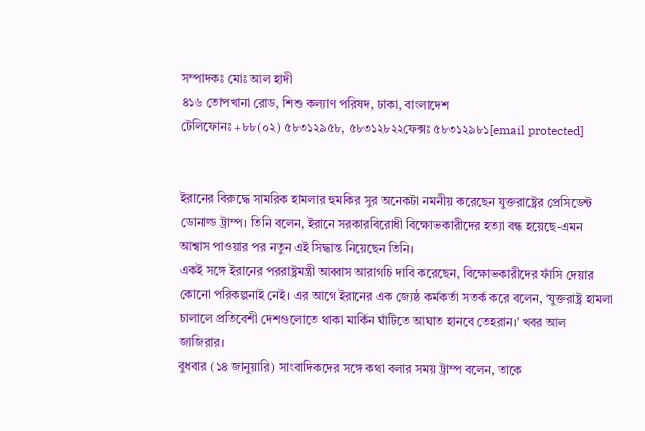সম্পাদকঃ মোঃ আল হাদী
৪১৬ তোপখানা রোড, শিশু কল্যাণ পরিষদ, ঢাকা, বাংলাদেশ
টেলিফোনঃ +৮৮(০২) ৫৮৩১২৯৫৮, ৫৮৩১২৮২২ফেক্সঃ ৫৮৩১২৯৮১[email protected]


ইরানের বিরুদ্ধে সামরিক হামলার হুমকির সুর অনেকটা নমনীয় করেছেন যুক্তরাষ্ট্রের প্রেসিডেন্ট ডোনাল্ড ট্রাম্প। তিনি বলেন, ইরানে সরকারবিরোধী বিক্ষোভকারীদের হত্যা বন্ধ হয়েছে-এমন আশ্বাস পাওয়ার পর নতুন এই সিদ্ধান্ত নিয়েছেন তিনি।
একই সঙ্গে ইরানের পররাষ্ট্রমন্ত্রী আব্বাস আরাগচি দাবি করেছেন, বিক্ষোভকারীদের ফাঁসি দেয়ার কোনো পরিকল্পনাই নেই। এর আগে ইরানের এক জ্যেষ্ঠ কর্মকর্তা সতর্ক করে বলেন, ‘যুক্তরাষ্ট্র হামলা চালালে প্রতিবেশী দেশগুলোতে থাকা মার্কিন ঘাঁটিতে আঘাত হানবে তেহরান।’ খবর আল জাজিরার।
বুধবার (১৪ জানুয়ারি) সাংবাদিকদের সঙ্গে কথা বলার সময় ট্রাম্প বলেন, তাকে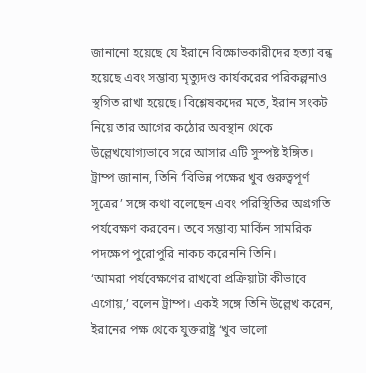জানানো হয়েছে যে ইরানে বিক্ষোভকারীদের হত্যা বন্ধ হয়েছে এবং সম্ভাব্য মৃত্যুদণ্ড কার্যকরের পরিকল্পনাও স্থগিত রাখা হয়েছে। বিশ্লেষকদের মতে, ইরান সংকট নিয়ে তার আগের কঠোর অবস্থান থেকে উল্লেখযোগ্যভাবে সরে আসার এটি সুস্পষ্ট ইঙ্গিত।
ট্রাম্প জানান, তিনি ‘বিভিন্ন পক্ষের খুব গুরুত্বপূর্ণ সূত্রের’ সঙ্গে কথা বলেছেন এবং পরিস্থিতির অগ্রগতি পর্যবেক্ষণ করবেন। তবে সম্ভাব্য মার্কিন সামরিক পদক্ষেপ পুরোপুরি নাকচ করেননি তিনি।
‘আমরা পর্যবেক্ষণের রাখবো প্রক্রিয়াটা কীভাবে এগোয়,’ বলেন ট্রাম্প। একই সঙ্গে তিনি উল্লেখ করেন, ইরানের পক্ষ থেকে যুক্তরাষ্ট্র ‘খুব ভালো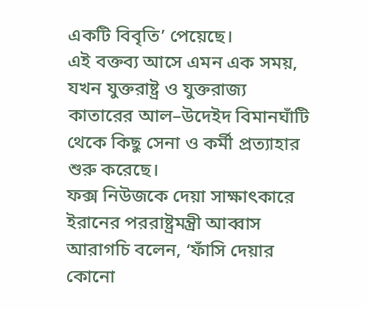একটি বিবৃতি’ পেয়েছে।
এই বক্তব্য আসে এমন এক সময়, যখন যুক্তরাষ্ট্র ও যুক্তরাজ্য কাতারের আল–উদেইদ বিমানঘাঁটি থেকে কিছু সেনা ও কর্মী প্রত্যাহার শুরু করেছে।
ফক্স নিউজকে দেয়া সাক্ষাৎকারে ইরানের পররাষ্ট্রমন্ত্রী আব্বাস আরাগচি বলেন, ‘ফাঁসি দেয়ার কোনো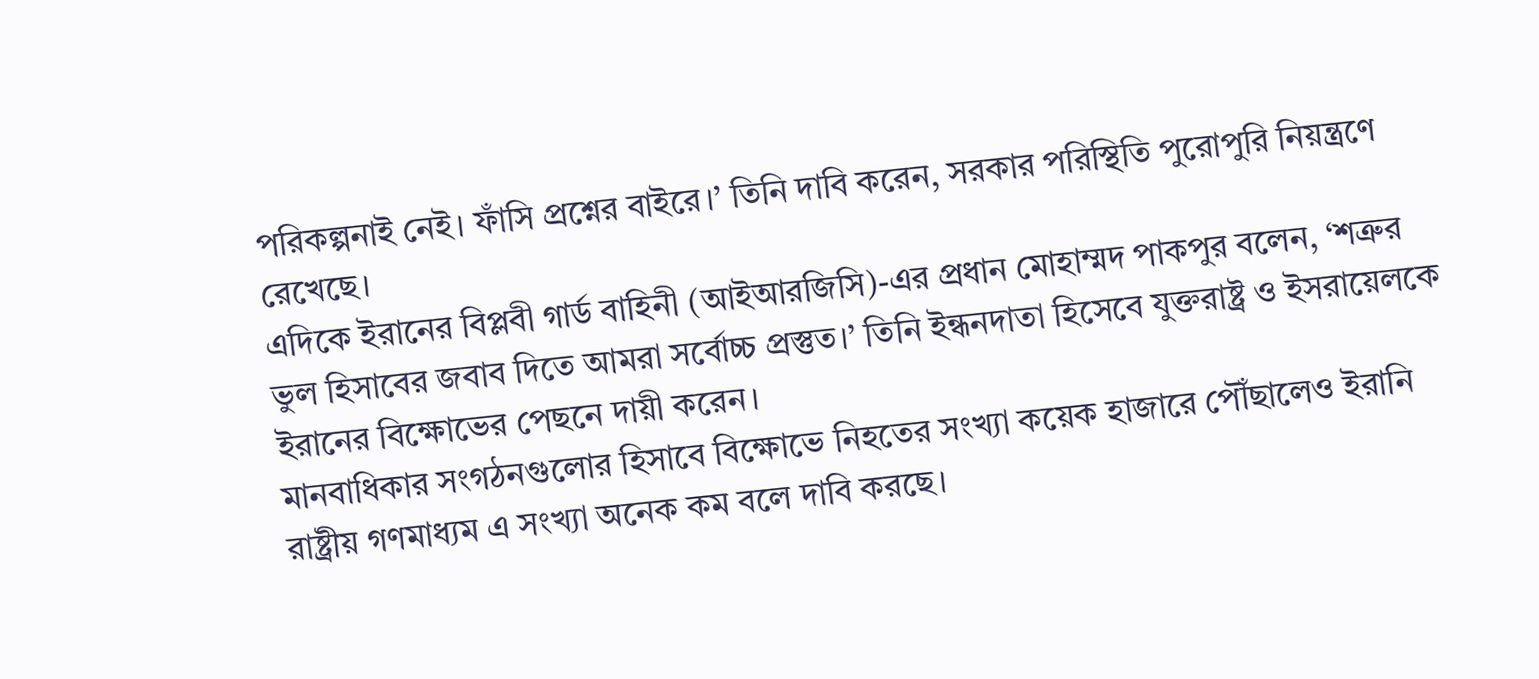পরিকল্পনাই নেই। ফাঁসি প্রশ্নের বাইরে।’ তিনি দাবি করেন, সরকার পরিস্থিতি পুরোপুরি নিয়ন্ত্রণে রেখেছে।
এদিকে ইরানের বিপ্লবী গার্ড বাহিনী (আইআরজিসি)-এর প্রধান মোহাম্মদ পাকপুর বলেন, ‘শত্রুর ভুল হিসাবের জবাব দিতে আমরা সর্বোচ্চ প্রস্তুত।’ তিনি ইন্ধনদাতা হিসেবে যুক্তরাষ্ট্র ও ইসরায়েলকে ইরানের বিক্ষোভের পেছনে দায়ী করেন।
মানবাধিকার সংগঠনগুলোর হিসাবে বিক্ষোভে নিহতের সংখ্যা কয়েক হাজারে পৌঁছালেও ইরানি রাষ্ট্রীয় গণমাধ্যম এ সংখ্যা অনেক কম বলে দাবি করছে।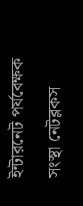ইন্টারনেট পর্যবেক্ষক সংস্থা নেটব্লকস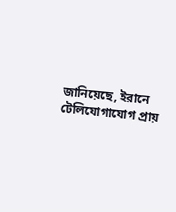জানিয়েছে, ইরানে টেলিযোগাযোগ প্রায়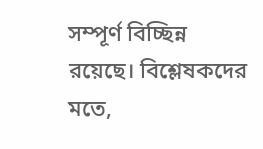সম্পূর্ণ বিচ্ছিন্ন রয়েছে। বিশ্লেষকদের মতে,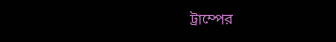ট্রাম্পের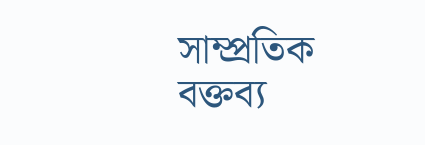সাম্প্রতিক বক্তব্য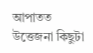আপাতত উত্তেজনা কিছুটা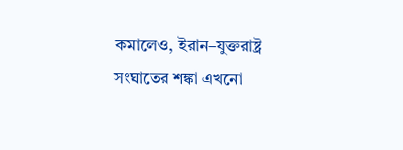কমালেও, ইরান–যুক্তরাষ্ট্র সংঘাতের শঙ্কা এখনো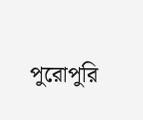পুরোপুরি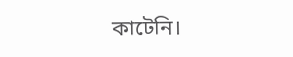কাটেনি।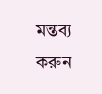মন্তব্য করুন